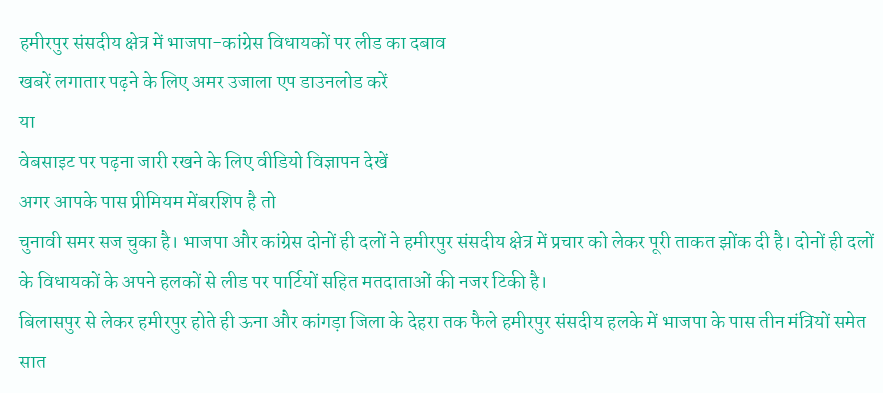हमीरपुर संसदीय क्षेत्र में भाजपा-कांग्रेस विधायकों पर लीड का दबाव
खबरें लगातार पढ़ने के लिए अमर उजाला एप डाउनलोड करें
या
वेबसाइट पर पढ़ना जारी रखने के लिए वीडियो विज्ञापन देखें
अगर आपके पास प्रीमियम मेंबरशिप है तो
चुनावी समर सज चुका है। भाजपा और कांग्रेस दोनों ही दलों ने हमीरपुर संसदीय क्षेत्र में प्रचार को लेकर पूरी ताकत झोंक दी है। दोनों ही दलों के विधायकों के अपने हलकों से लीड पर पार्टियों सहित मतदाताओं की नजर टिकी है।
बिलासपुर से लेकर हमीरपुर होते ही ऊना और कांगड़ा जिला के देहरा तक फैले हमीरपुर संसदीय हलके में भाजपा के पास तीन मंत्रियों समेत सात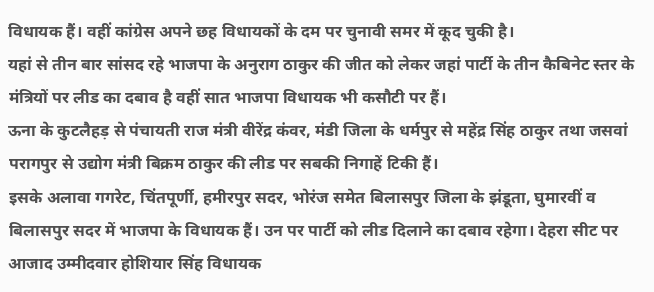विधायक हैं। वहीं कांग्रेस अपने छह विधायकों के दम पर चुनावी समर में कूद चुकी है।
यहां से तीन बार सांसद रहे भाजपा के अनुराग ठाकुर की जीत को लेकर जहां पार्टी के तीन कैबिनेट स्तर के मंत्रियों पर लीड का दबाव है वहीं सात भाजपा विधायक भी कसौटी पर हैं।
ऊना के कुटलैहड़ से पंचायती राज मंत्री वीरेंद्र कंवर, मंडी जिला के धर्मपुर से महेंद्र सिंह ठाकुर तथा जसवां परागपुर से उद्योग मंत्री बिक्रम ठाकुर की लीड पर सबकी निगाहें टिकी हैं।
इसके अलावा गगरेट, चिंतपूर्णी, हमीरपुर सदर, भोरंज समेत बिलासपुर जिला के झंडूता, घुमारवीं व बिलासपुर सदर में भाजपा के विधायक हैं। उन पर पार्टी को लीड दिलाने का दबाव रहेगा। देहरा सीट पर आजाद उम्मीदवार होशियार सिंह विधायक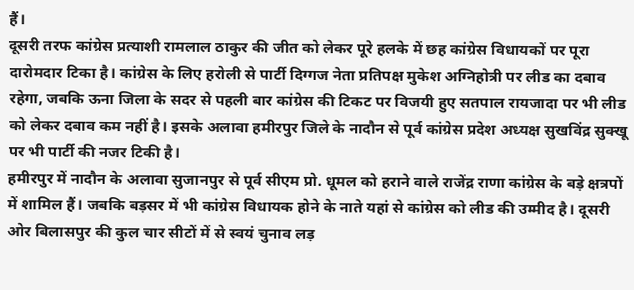हैं।
दूसरी तरफ कांग्रेस प्रत्याशी रामलाल ठाकुर की जीत को लेकर पूरे हलके में छह कांग्रेस विधायकों पर पूरा दारोमदार टिका है। कांग्रेस के लिए हरोली से पार्टी दिग्गज नेता प्रतिपक्ष मुकेश अग्निहोत्री पर लीड का दबाव रहेगा, जबकि ऊना जिला के सदर से पहली बार कांग्रेस की टिकट पर विजयी हुए सतपाल रायजादा पर भी लीड को लेकर दबाव कम नहीं है। इसके अलावा हमीरपुर जिले के नादौन से पूर्व कांग्रेस प्रदेश अध्यक्ष सुखविंद्र सुक्खू पर भी पार्टी की नजर टिकी है।
हमीरपुर में नादौन के अलावा सुजानपुर से पूर्व सीएम प्रो. धूमल को हराने वाले राजेंद्र राणा कांग्रेस के बड़े क्षत्रपों में शामिल हैं। जबकि बड़सर में भी कांग्रेस विधायक होने के नाते यहां से कांग्रेस को लीड की उम्मीद है। दूसरी ओर बिलासपुर की कुल चार सीटों में से स्वयं चुनाव लड़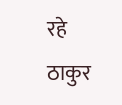रहे ठाकुर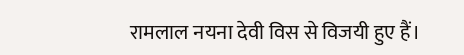रामलाल नयना देवी विस से विजयी हुए हैं।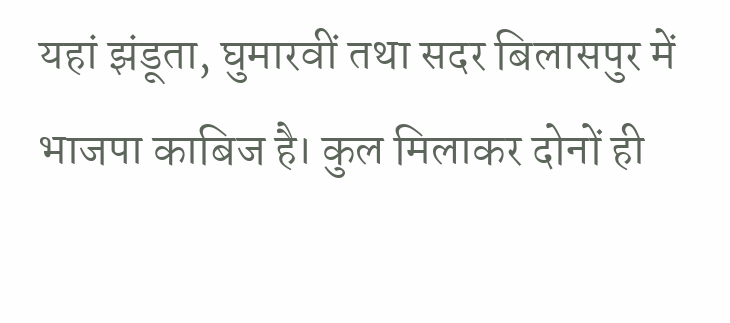यहां झंडूता, घुमारवीं तथा सदर बिलासपुर में भाजपा काबिज है। कुल मिलाकर दोनों ही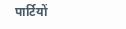पार्टियों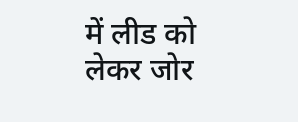में लीड को लेकर जोर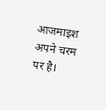आजमाइश अपने चरम पर है।